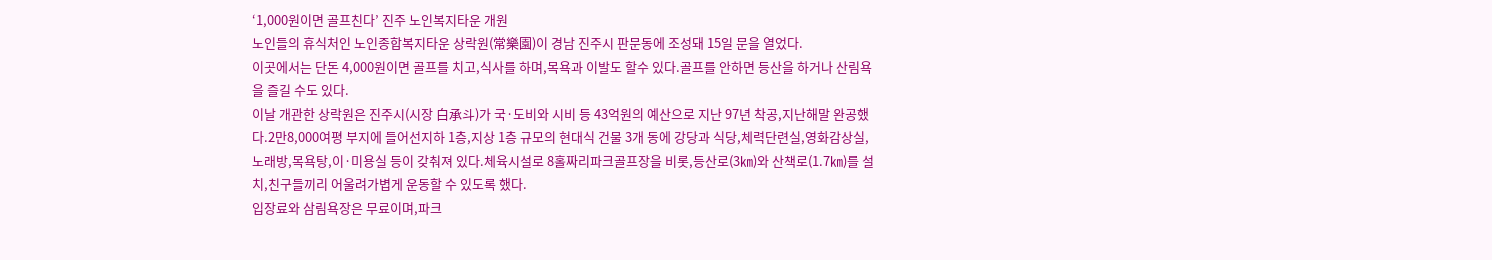‘1,000원이면 골프친다’ 진주 노인복지타운 개원
노인들의 휴식처인 노인종합복지타운 상락원(常樂園)이 경남 진주시 판문동에 조성돼 15일 문을 열었다.
이곳에서는 단돈 4,000원이면 골프를 치고,식사를 하며,목욕과 이발도 할수 있다.골프를 안하면 등산을 하거나 산림욕을 즐길 수도 있다.
이날 개관한 상락원은 진주시(시장 白承斗)가 국·도비와 시비 등 43억원의 예산으로 지난 97년 착공,지난해말 완공했다.2만8,000여평 부지에 들어선지하 1층,지상 1층 규모의 현대식 건물 3개 동에 강당과 식당,체력단련실,영화감상실,노래방,목욕탕,이·미용실 등이 갖춰져 있다.체육시설로 8홀짜리파크골프장을 비롯,등산로(3㎞)와 산책로(1.7㎞)를 설치,친구들끼리 어울려가볍게 운동할 수 있도록 했다.
입장료와 삼림욕장은 무료이며,파크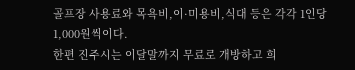골프장 사용료와 목욕비,이·미용비,식대 등은 각각 1인당 1,000원씩이다.
한편 진주시는 이달말까지 무료로 개방하고 희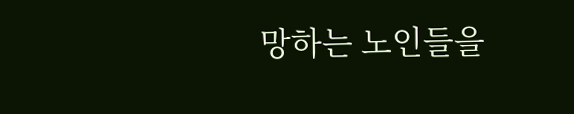망하는 노인들을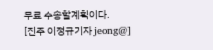무료 수송할계획이다.
[진주 이정규기자 jeong@]